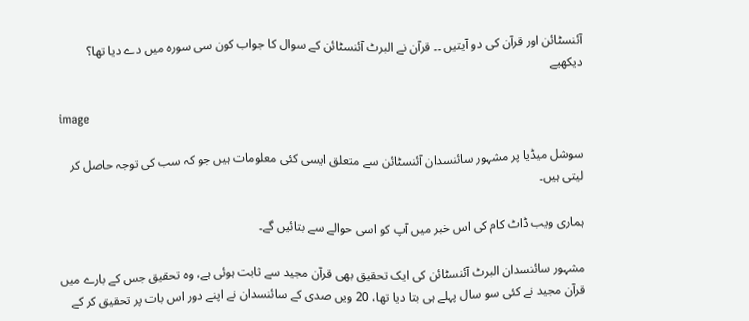آئنسٹائن اور قرآن کی دو آیتیں ۔۔ قرآن نے البرٹ آئنسٹائن کے سوال کا جواب کون سی سورہ میں دے دیا تھا؟ دیکھیے

image

سوشل میڈیا پر مشہور سائنسدان آئنسٹائن سے متعلق ایسی کئی معلومات ہیں جو کہ سب کی توجہ حاصل کر لیتی ہیں۔

ہماری ویب ڈاٹ کام کی اس خبر میں آپ کو اسی حوالے سے بتائیں گے۔

مشہور سائنسدان البرٹ آئنسٹائن کی ایک تحقیق بھی قرآن مجید سے ثابت ہوئی ہے، وہ تحقیق جس کے بارے میں قرآن مجید نے کئی سو سال پہلے ہی بتا دیا تھا، 20 ویں صدی کے سائنسدان نے اپنے دور اس بات پر تحقیق کر کے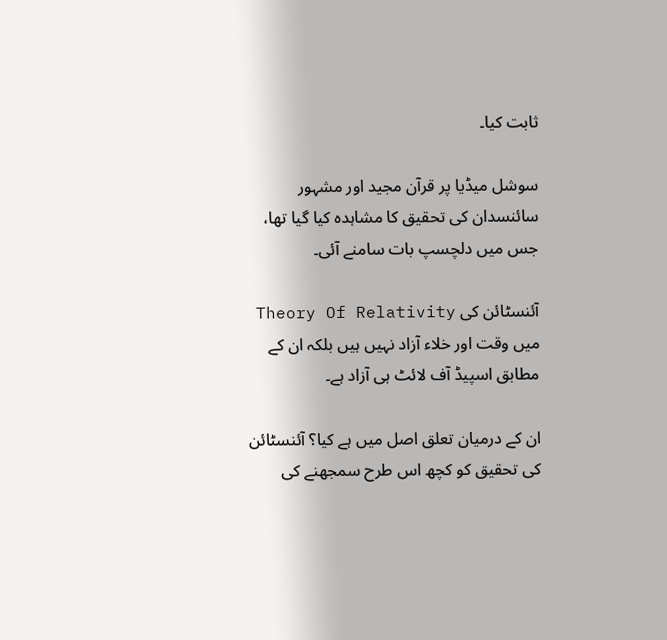ثابت کیا۔

سوشل میڈیا پر قرآن مجید اور مشہور سائنسدان کی تحقیق کا مشاہدہ کیا گیا تھا، جس میں دلچسپ بات سامنے آئی۔

آئنسٹائن کی Theory Of Relativity میں وقت اور خلاء آزاد نہیں ہیں بلکہ ان کے مطابق اسپیڈ آف لائٹ ہی آزاد ہے۔

ان کے درمیان تعلق اصل میں ہے کیا؟ آئنسٹائن کی تحقیق کو کچھ اس طرح سمجھنے کی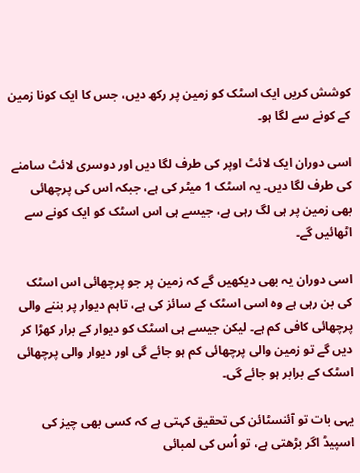کوشش کریں ایک اسٹک کو زمین پر رکھ دیں، جس کا ایک کونا زمین کے کونے سے لگا ہو۔

اسی دوران ایک لائٹ اوپر کی طرف لگا دیں اور دوسری لائٹ سامنے کی طرف لگا دیں۔ یہ اسٹک 1 میٹر کی ہے، جبکہ اس کی پرچھائی بھی زمین پر ہی لگ رہی ہے، جیسے ہی اس اسٹک کو ایک کونے سے اٹھائیں گے۔

اسی دوران یہ بھی دیکھیں گے کہ زمین پر جو پرچھائی اس اسٹک کی بن رہی ہے وہ اسی اسٹک کے سائز کی ہے، تاہم دیوار پر بننے والی پرچھائی کافی کم ہے۔ لیکن جیسے ہی اسٹک کو دیوار کے برار کھڑا کر دیں گے تو زمین والی پرچھائی کم ہو جائے گی اور دیوار والی پرچھائی اسٹک کے برابر ہو جائے گی۔

یہی بات تو آئنسٹائن کی تحقیق کہتی ہے کہ کسی بھی چیز کی اسپیڈ اگر بڑھتی ہے، تو اُس کی لمبائی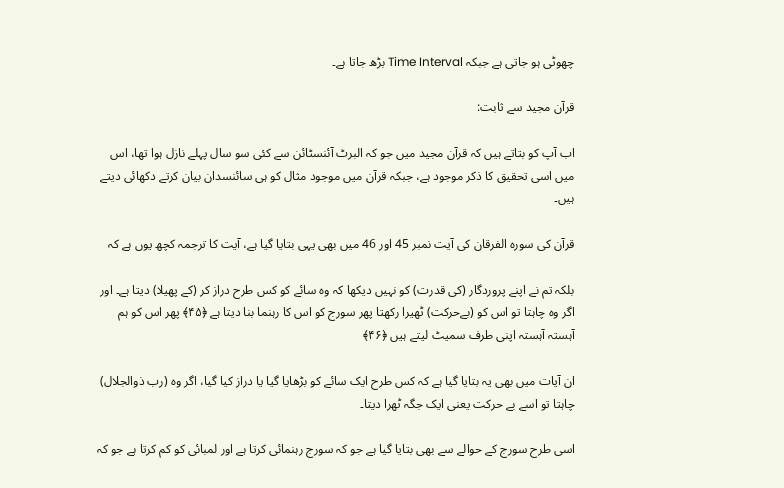چھوٹی ہو جاتی ہے جبکہ Time Interval بڑھ جاتا ہے۔

قرآن مجید سے ثابت:

اب آپ کو بتاتے ہیں کہ قرآن مجید میں جو کہ البرٹ آئنسٹائن سے کئی سو سال پہلے نازل ہوا تھا، اس میں اسی تحقیق کا ذکر موجود ہے، جبکہ قرآن میں موجود مثال کو ہی سائنسدان بیان کرتے دکھائی دیتے ہیں۔

قرآن کی سورہ الفرقان کی آیت نمبر 45 اور 46 میں بھی یہی بتایا گیا ہے، آیت کا ترجمہ کچھ یوں ہے کہ

بلکہ تم نے اپنے پروردگار (کی قدرت) کو نہیں دیکھا کہ وہ سائے کو کس طرح دراز کر (کے پھیلا) دیتا ہے۔ اور اگر وہ چاہتا تو اس کو (بےحرکت) ٹھیرا رکھتا پھر سورج کو اس کا رہنما بنا دیتا ہے ﴿۴۵﴾ پھر اس کو ہم آہستہ آہستہ اپنی طرف سمیٹ لیتے ہیں ﴿۴۶﴾

ان آیات میں بھی یہ بتایا گیا ہے کہ کس طرح ایک سائے کو بڑھایا گیا یا دراز کیا گیا، اگر وہ (رب ذوالجلال) چاہتا تو اسے بے حرکت یعنی ایک جگہ ٹھرا دیتا۔

اسی طرح سورج کے حوالے سے بھی بتایا گیا ہے جو کہ سورج رہنمائی کرتا ہے اور لمبائی کو کم کرتا ہے جو کہ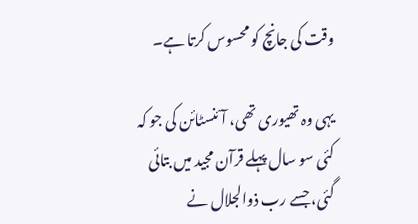وقت کی جانچ کو محسوس کرتا ہے۔

یہی وہ تھیوری تھی، آئنسٹائن کی جو کہ کئی سو سال پہلے قرآن مجید میں بتائی گئی، جسے رب ذوالجلال نے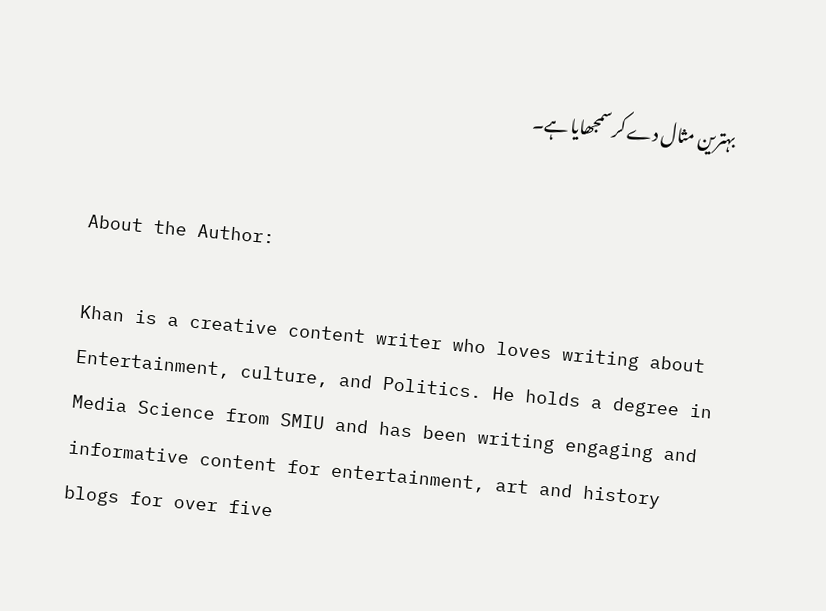بہترین مثال دے کر سمجھایا ہے۔


About the Author:

Khan is a creative content writer who loves writing about Entertainment, culture, and Politics. He holds a degree in Media Science from SMIU and has been writing engaging and informative content for entertainment, art and history blogs for over five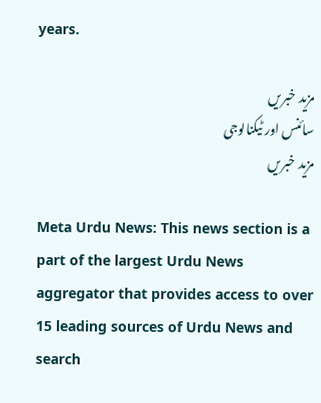years.

مزید خبریں
سائنس اور ٹیکنالوجی
مزید خبریں

Meta Urdu News: This news section is a part of the largest Urdu News aggregator that provides access to over 15 leading sources of Urdu News and search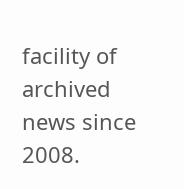facility of archived news since 2008.